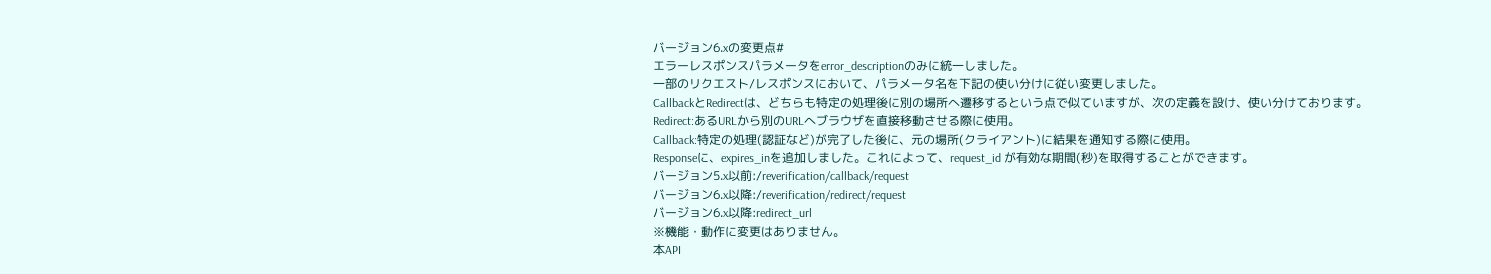バージョン6.xの変更点#
エラーレスポンスパラメータをerror_descriptionのみに統一しました。
一部のリクエスト/レスポンスにおいて、パラメータ名を下記の使い分けに従い変更しました。
CallbackとRedirectは、どちらも特定の処理後に別の場所へ遷移するという点で似ていますが、次の定義を設け、使い分けております。Redirect:あるURLから別のURLへブラウザを直接移動させる際に使用。
Callback:特定の処理(認証など)が完了した後に、元の場所(クライアント)に結果を通知する際に使用。
Responseに、expires_inを追加しました。これによって、request_id が有効な期間(秒)を取得することができます。
バージョン5.x以前:/reverification/callback/request
バージョン6.x以降:/reverification/redirect/request
バージョン6.x以降:redirect_url
※機能・動作に変更はありません。
本API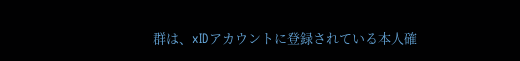群は、xIDアカウントに登録されている本人確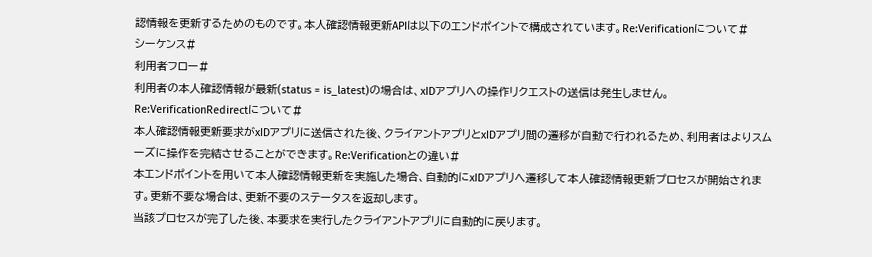認情報を更新するためのものです。本人確認情報更新APIは以下のエンドポイントで構成されています。Re:Verificationについて#
シーケンス#
利用者フロー#
利用者の本人確認情報が最新(status = is_latest)の場合は、xIDアプリへの操作リクエストの送信は発生しません。Re:VerificationRedirectについて#
本人確認情報更新要求がxIDアプリに送信された後、クライアントアプリとxIDアプリ間の遷移が自動で行われるため、利用者はよりスムーズに操作を完結させることができます。Re:Verificationとの違い#
本エンドポイントを用いて本人確認情報更新を実施した場合、自動的にxIDアプリへ遷移して本人確認情報更新プロセスが開始されます。更新不要な場合は、更新不要のステータスを返却します。
当該プロセスが完了した後、本要求を実行したクライアントアプリに自動的に戻ります。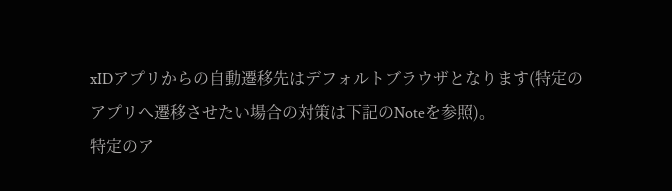xIDアプリからの自動遷移先はデフォルトブラウザとなります(特定のアプリへ遷移させたい場合の対策は下記のNoteを参照)。
特定のア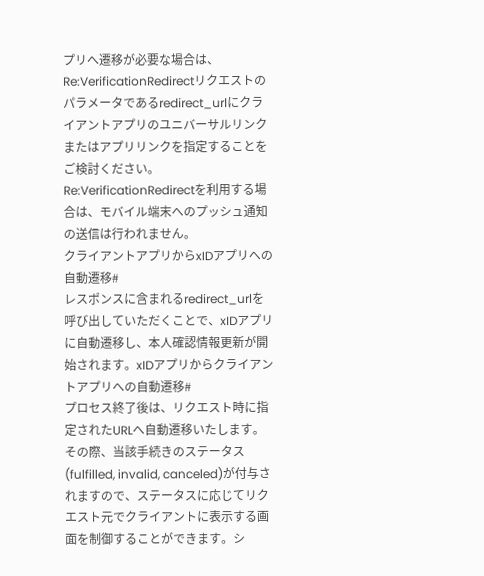プリへ遷移が必要な場合は、Re:VerificationRedirectリクエストのパラメータであるredirect_urlにクライアントアプリのユニバーサルリンクまたはアプリリンクを指定することをご検討ください。
Re:VerificationRedirectを利用する場合は、モバイル端末へのプッシュ通知の送信は行われません。
クライアントアプリからxIDアプリへの自動遷移#
レスポンスに含まれるredirect_urlを呼び出していただくことで、xIDアプリに自動遷移し、本人確認情報更新が開始されます。xIDアプリからクライアントアプリへの自動遷移#
プロセス終了後は、リクエスト時に指定されたURLへ自動遷移いたします。その際、当該手続きのステータス(fulfilled, invalid, canceled)が付与されますので、ステータスに応じてリクエスト元でクライアントに表示する画面を制御することができます。シ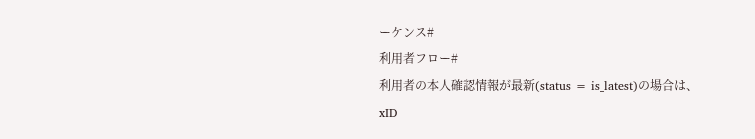ーケンス#
利用者フロー#
利用者の本人確認情報が最新(status = is_latest)の場合は、xID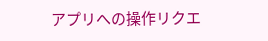アプリへの操作リクエ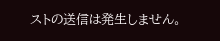ストの送信は発生しません。